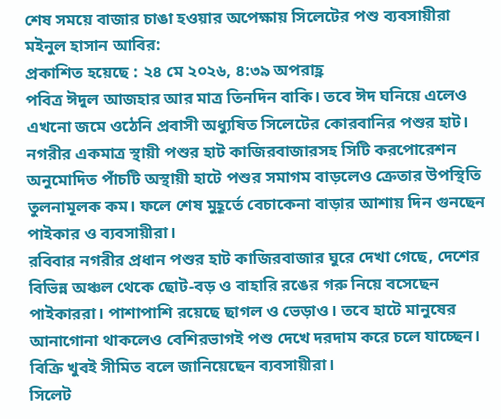শেষ সময়ে বাজার চাঙা হওয়ার অপেক্ষায় সিলেটের পশু ব্যবসায়ীরা
মইনুল হাসান আবির:
প্রকাশিত হয়েছে : ২৪ মে ২০২৬, ৪:৩৯ অপরাহ্ণ
পবিত্র ঈদুল আজহার আর মাত্র তিনদিন বাকি। তবে ঈদ ঘনিয়ে এলেও এখনো জমে ওঠেনি প্রবাসী অধ্যুষিত সিলেটের কোরবানির পশুর হাট। নগরীর একমাত্র স্থায়ী পশুর হাট কাজিরবাজারসহ সিটি করপোরেশন অনুমোদিত পাঁচটি অস্থায়ী হাটে পশুর সমাগম বাড়লেও ক্রেতার উপস্থিতি তুলনামূলক কম। ফলে শেষ মুহূর্তে বেচাকেনা বাড়ার আশায় দিন গুনছেন পাইকার ও ব্যবসায়ীরা।
রবিবার নগরীর প্রধান পশুর হাট কাজিরবাজার ঘুরে দেখা গেছে, দেশের বিভিন্ন অঞ্চল থেকে ছোট-বড় ও বাহারি রঙের গরু নিয়ে বসেছেন পাইকাররা। পাশাপাশি রয়েছে ছাগল ও ভেড়াও। তবে হাটে মানুষের আনাগোনা থাকলেও বেশিরভাগই পশু দেখে দরদাম করে চলে যাচ্ছেন। বিক্রি খুবই সীমিত বলে জানিয়েছেন ব্যবসায়ীরা।
সিলেট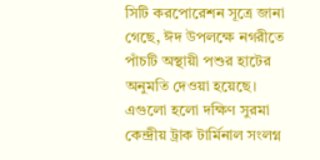সিটি করপোরেশন সূত্রে জানা গেছে, ঈদ উপলক্ষে নগরীতে পাঁচটি অস্থায়ী পশুর হাটের অনুমতি দেওয়া হয়েছে। এগুলো হলো দক্ষিণ সুরমা কেন্দ্রীয় ট্রাক টার্মিনাল সংলগ্ন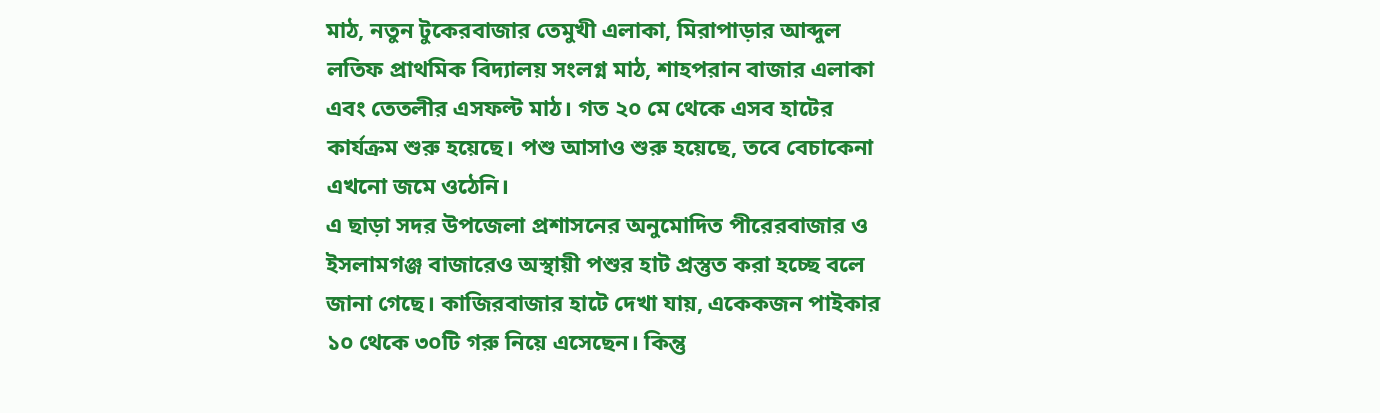মাঠ, নতুন টুকেরবাজার তেমুখী এলাকা, মিরাপাড়ার আব্দুল লতিফ প্রাথমিক বিদ্যালয় সংলগ্ন মাঠ, শাহপরান বাজার এলাকা এবং তেতলীর এসফল্ট মাঠ। গত ২০ মে থেকে এসব হাটের কার্যক্রম শুরু হয়েছে। পশু আসাও শুরু হয়েছে, তবে বেচাকেনা এখনো জমে ওঠেনি।
এ ছাড়া সদর উপজেলা প্রশাসনের অনুমোদিত পীরেরবাজার ও ইসলামগঞ্জ বাজারেও অস্থায়ী পশুর হাট প্রস্তুত করা হচ্ছে বলে জানা গেছে। কাজিরবাজার হাটে দেখা যায়, একেকজন পাইকার ১০ থেকে ৩০টি গরু নিয়ে এসেছেন। কিন্তু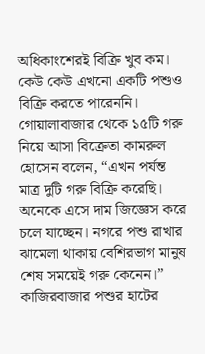অধিকাংশেরই বিক্রি খুব কম। কেউ কেউ এখনো একটি পশুও বিক্রি করতে পারেননি।
গোয়ালাবাজার থেকে ১৫টি গরু নিয়ে আসা বিক্রেতা কামরুল হোসেন বলেন, “এখন পর্যন্ত মাত্র দুটি গরু বিক্রি করেছি। অনেকে এসে দাম জিজ্ঞেস করে চলে যাচ্ছেন। নগরে পশু রাখার ঝামেলা থাকায় বেশিরভাগ মানুষ শেষ সময়েই গরু কেনেন।”
কাজিরবাজার পশুর হাটের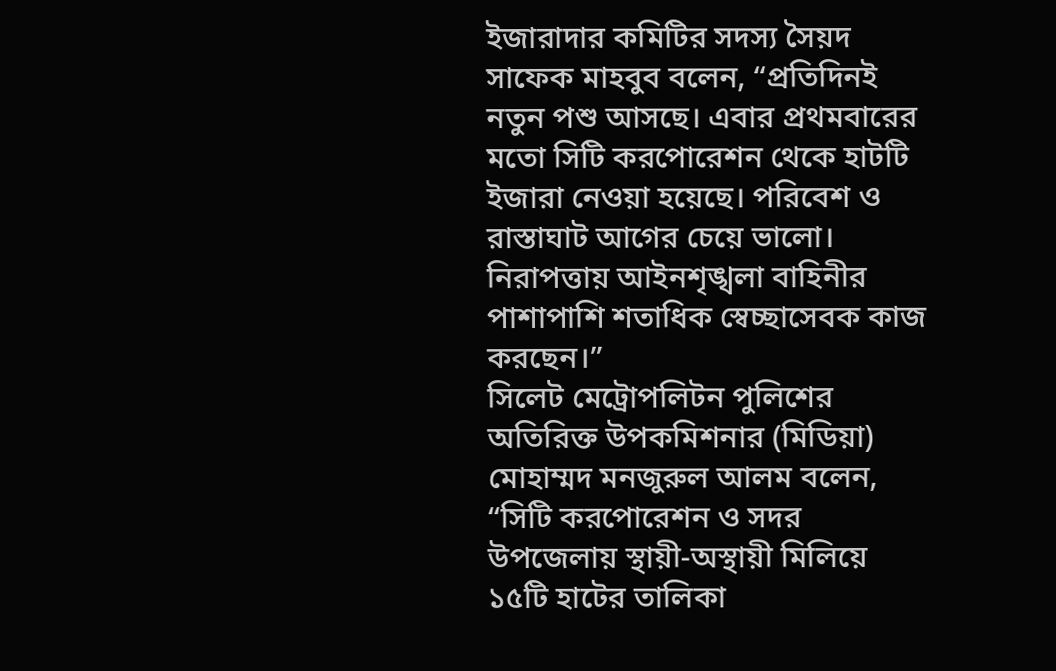ইজারাদার কমিটির সদস্য সৈয়দ সাফেক মাহবুব বলেন, “প্রতিদিনই নতুন পশু আসছে। এবার প্রথমবারের মতো সিটি করপোরেশন থেকে হাটটি ইজারা নেওয়া হয়েছে। পরিবেশ ও রাস্তাঘাট আগের চেয়ে ভালো। নিরাপত্তায় আইনশৃঙ্খলা বাহিনীর পাশাপাশি শতাধিক স্বেচ্ছাসেবক কাজ করছেন।”
সিলেট মেট্রোপলিটন পুলিশের অতিরিক্ত উপকমিশনার (মিডিয়া) মোহাম্মদ মনজুরুল আলম বলেন, “সিটি করপোরেশন ও সদর উপজেলায় স্থায়ী-অস্থায়ী মিলিয়ে ১৫টি হাটের তালিকা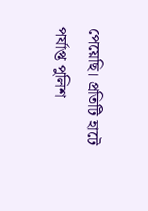পেয়েছি। প্রতিটি হাটে পর্যাপ্ত পুলিশ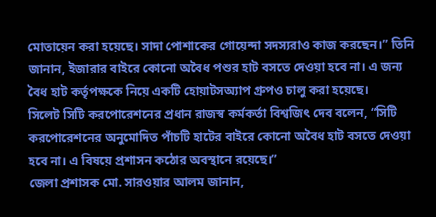মোতায়েন করা হয়েছে। সাদা পোশাকের গোয়েন্দা সদস্যরাও কাজ করছেন।” তিনি জানান, ইজারার বাইরে কোনো অবৈধ পশুর হাট বসতে দেওয়া হবে না। এ জন্য বৈধ হাট কর্তৃপক্ষকে নিয়ে একটি হোয়াটসঅ্যাপ গ্রুপও চালু করা হয়েছে।
সিলেট সিটি করপোরেশনের প্রধান রাজস্ব কর্মকর্তা বিশ্বজিৎ দেব বলেন, “সিটি করপোরেশনের অনুমোদিত পাঁচটি হাটের বাইরে কোনো অবৈধ হাট বসতে দেওয়া হবে না। এ বিষয়ে প্রশাসন কঠোর অবস্থানে রয়েছে।”
জেলা প্রশাসক মো. সারওয়ার আলম জানান,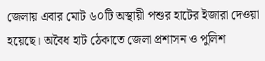জেলায় এবার মোট ৬০টি অস্থায়ী পশুর হাটের ইজারা দেওয়া হয়েছে। অবৈধ হাট ঠেকাতে জেলা প্রশাসন ও পুলিশ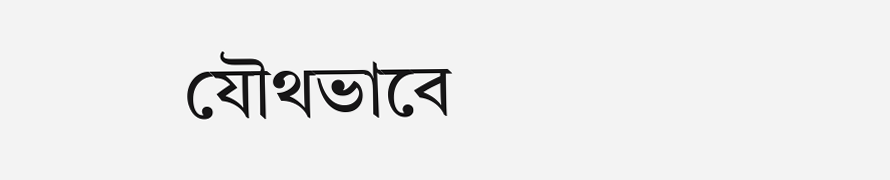যৌথভাবে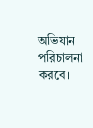অভিযান পরিচালনা করবে।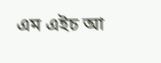এম এইচ আ